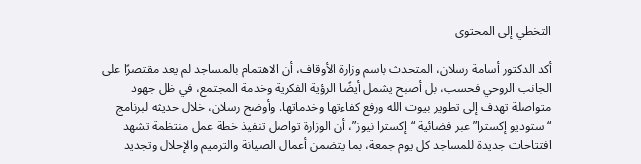التخطي إلى المحتوى

أكد الدكتور أسامة رسلان، المتحدث باسم وزارة الأوقاف، أن الاهتمام بالمساجد لم يعد مقتصرًا على الجانب الروحي فحسب، بل أصبح يشمل أيضًا الرؤية الفكرية وخدمة المجتمع، في ظل جهود متواصلة تهدف إلى تطوير بيوت الله ورفع كفاءتها وخدماتها. وأوضح رسلان، خلال حديثه لبرنامج “ستوديو إكسترا” عبر فضائية “إكسترا نيوز”، أن الوزارة تواصل تنفيذ خطة عمل منتظمة تشهد افتتاحات جديدة للمساجد كل يوم جمعة، بما يتضمن أعمال الصيانة والترميم والإحلال وتجديد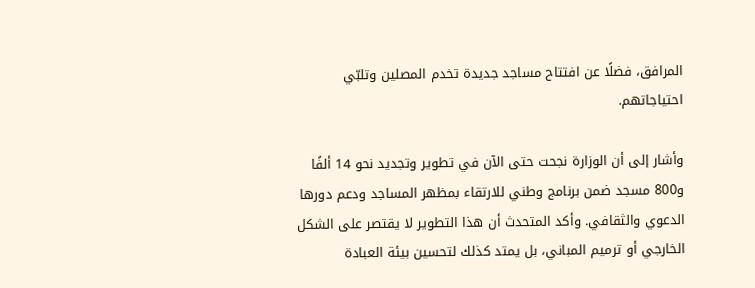المرافق، فضلًا عن افتتاح مساجد جديدة تخدم المصلين وتلبّي احتياجاتهم.

وأشار إلى أن الوزارة نجحت حتى الآن في تطوير وتجديد نحو 14 ألفًا و800 مسجد ضمن برنامج وطني للارتقاء بمظهر المساجد ودعم دورها الدعوي والثقافي. وأكد المتحدث أن هذا التطوير لا يقتصر على الشكل الخارجي أو ترميم المباني، بل يمتد كذلك لتحسين بيئة العبادة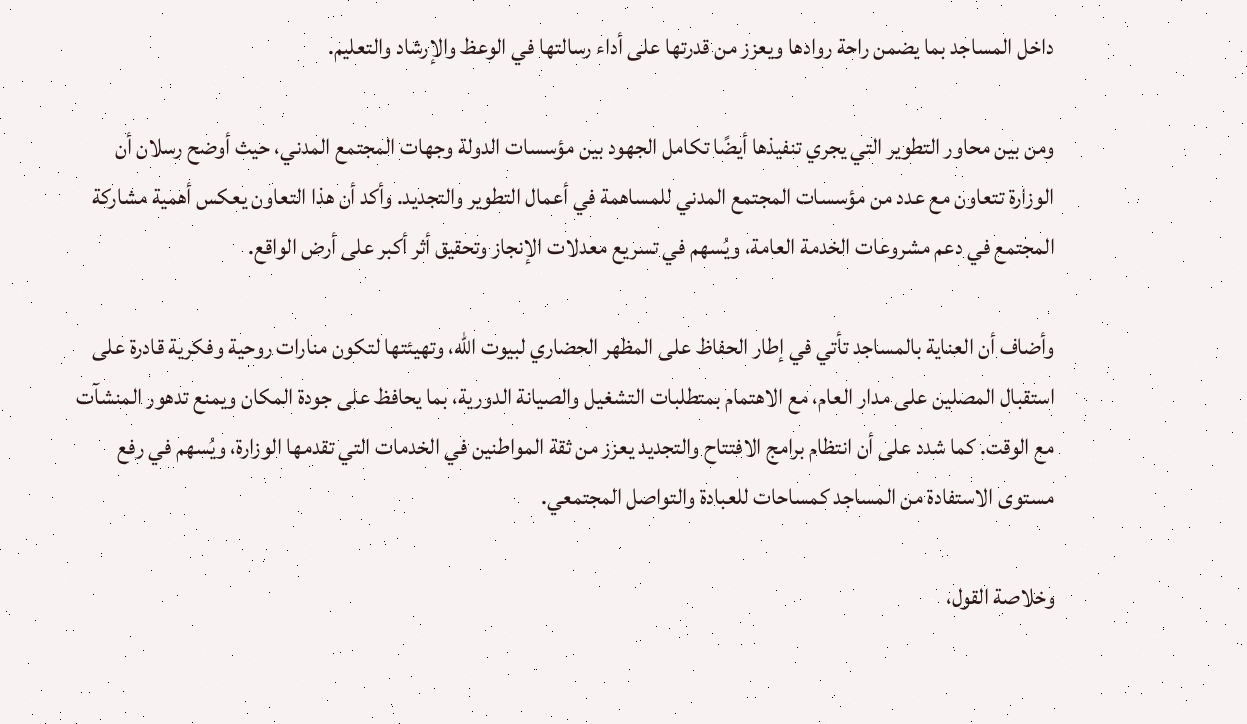داخل المساجد بما يضمن راحة روادها ويعزز من قدرتها على أداء رسالتها في الوعظ والإرشاد والتعليم.

ومن بين محاور التطوير التي يجري تنفيذها أيضًا تكامل الجهود بين مؤسسات الدولة وجهات المجتمع المدني، حيث أوضح رسلان أن الوزارة تتعاون مع عدد من مؤسسات المجتمع المدني للمساهمة في أعمال التطوير والتجديد. وأكد أن هذا التعاون يعكس أهمية مشاركة المجتمع في دعم مشروعات الخدمة العامة، ويُسهم في تسريع معدلات الإنجاز وتحقيق أثر أكبر على أرض الواقع.

وأضاف أن العناية بالمساجد تأتي في إطار الحفاظ على المظهر الحضاري لبيوت الله، وتهيئتها لتكون منارات روحية وفكرية قادرة على استقبال المصلين على مدار العام، مع الاهتمام بمتطلبات التشغيل والصيانة الدورية، بما يحافظ على جودة المكان ويمنع تدهور المنشآت مع الوقت. كما شدد على أن انتظام برامج الافتتاح والتجديد يعزز من ثقة المواطنين في الخدمات التي تقدمها الوزارة، ويُسهم في رفع مستوى الاستفادة من المساجد كمساحات للعبادة والتواصل المجتمعي.

وخلاصة القول،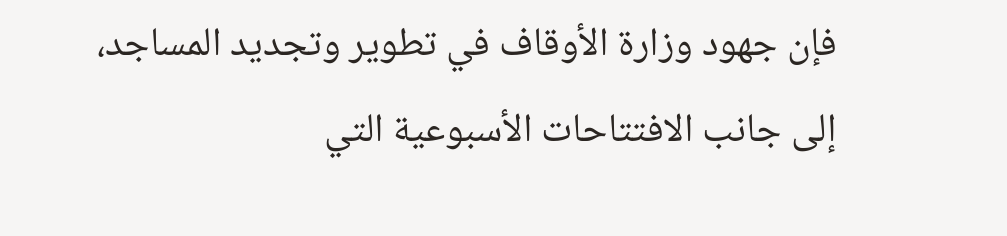فإن جهود وزارة الأوقاف في تطوير وتجديد المساجد، إلى جانب الافتتاحات الأسبوعية التي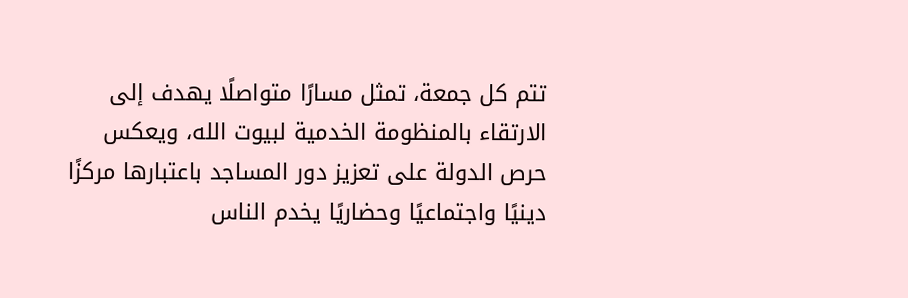تتم كل جمعة، تمثل مسارًا متواصلًا يهدف إلى الارتقاء بالمنظومة الخدمية لبيوت الله، ويعكس حرص الدولة على تعزيز دور المساجد باعتبارها مركزًا دينيًا واجتماعيًا وحضاريًا يخدم الناس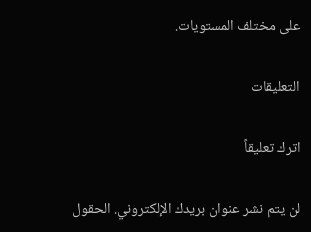على مختلف المستويات.

التعليقات

اترك تعليقاً

لن يتم نشر عنوان بريدك الإلكتروني. الحقول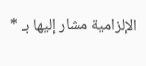الإلزامية مشار إليها بـ *